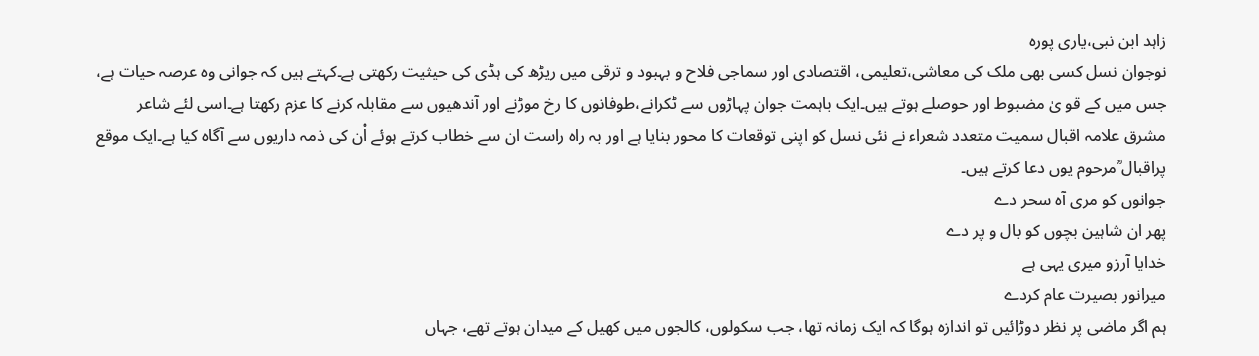زاہد ابن نبی،یاری پورہ
نوجوان نسل کسی بھی ملک کی معاشی،تعلیمی، اقتصادی اور سماجی فلاح و بہبود و ترقی میں ریڑھ کی ہڈی کی حیثیت رکھتی ہے۔کہتے ہیں کہ جوانی وہ عرصہ حیات ہے، جس میں کے قو یٰ مضبوط اور حوصلے ہوتے ہیں۔ایک باہمت جوان پہاڑوں سے ٹکرانے،طوفانوں کا رخ موڑنے اور آندھیوں سے مقابلہ کرنے کا عزم رکھتا ہے۔اسی لئے شاعر مشرق علامہ اقبال سمیت متعدد شعراء نے نئی نسل کو اپنی توقعات کا محور بنایا ہے اور بہ راہ راست ان سے خطاب کرتے ہوئے اْن کی ذمہ داریوں سے آگاہ کیا ہے۔ایک موقع پراقبال ؒمرحوم یوں دعا کرتے ہیں۔
جوانوں کو مری آہ سحر دے
پھر ان شاہین بچوں کو بال و پر دے
خدایا آرزو میری یہی ہے
میرانور بصیرت عام کردے
ہم اگر ماضی پر نظر دوڑائیں تو اندازہ ہوگا کہ ایک زمانہ تھا، جب سکولوں، کالجوں میں کھیل کے میدان ہوتے تھے، جہاں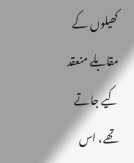کھیلوں کے مقابلے منعقد کیے جاتے تھے، اس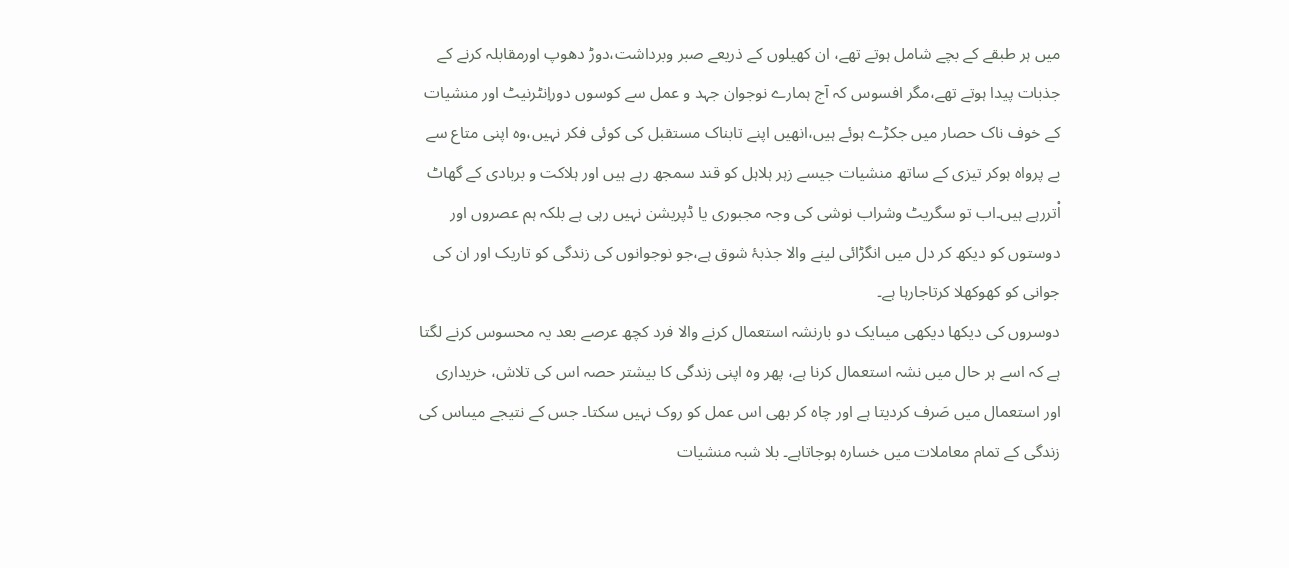میں ہر طبقے کے بچے شامل ہوتے تھے، ان کھیلوں کے ذریعے صبر وبرداشت،دوڑ دھوپ اورمقابلہ کرنے کے جذبات پیدا ہوتے تھے،مگر افسوس کہ آج ہمارے نوجوان جہد و عمل سے کوسوں دوراِنٹرنیٹ اور منشیات کے خوف ناک حصار میں جکڑے ہوئے ہیں،انھیں اپنے تابناک مستقبل کی کوئی فکر نہیں،وہ اپنی متاع سے بے پرواہ ہوکر تیزی کے ساتھ منشیات جیسے زہر ہلاہل کو قند سمجھ رہے ہیں اور ہلاکت و بربادی کے گھاٹ اْتررہے ہیں۔اب تو سگریٹ وشراب نوشی کی وجہ مجبوری یا ڈپریشن نہیں رہی ہے بلکہ ہم عصروں اور دوستوں کو دیکھ کر دل میں انگڑائی لینے والا جذبۂ شوق ہے،جو نوجوانوں کی زندگی کو تاریک اور ان کی جوانی کو کھوکھلا کرتاجارہا ہے۔
دوسروں کی دیکھا دیکھی میںایک دو بارنشہ استعمال کرنے والا فرد کچھ عرصے بعد یہ محسوس کرنے لگتا ہے کہ اسے ہر حال میں نشہ استعمال کرنا ہے، پھر وہ اپنی زندگی کا بیشتر حصہ اس کی تلاش، خریداری اور استعمال میں صَرف کردیتا ہے اور چاہ کر بھی اس عمل کو روک نہیں سکتا۔ جس کے نتیجے میںاس کی زندگی کے تمام معاملات میں خسارہ ہوجاتاہے۔ بلا شبہ منشیات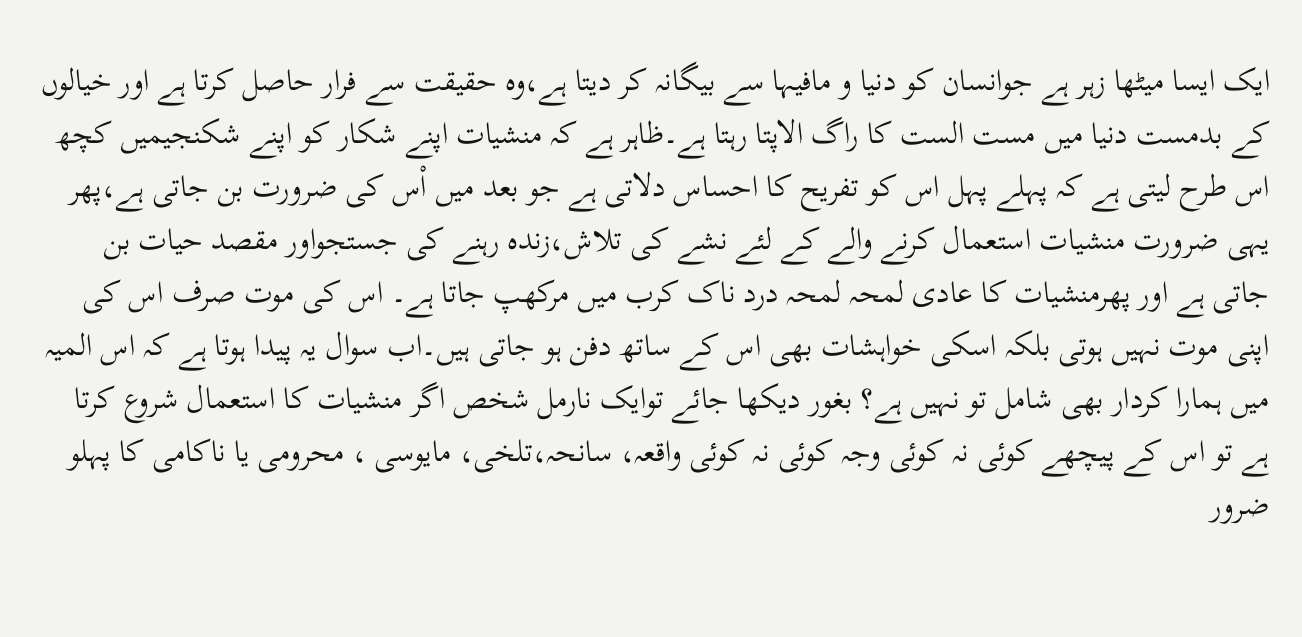ایک ایسا میٹھا زہر ہے جوانسان کو دنیا و مافیہا سے بیگانہ کر دیتا ہے،وہ حقیقت سے فرار حاصل کرتا ہے اور خیالوں کے بدمست دنیا میں مست الست کا راگ الاپتا رہتا ہے۔ظاہر ہے کہ منشیات اپنے شکار کو اپنے شکنجیمیں کچھ اس طرح لیتی ہے کہ پہلے پہل اس کو تفریح کا احساس دلاتی ہے جو بعد میں اْس کی ضرورت بن جاتی ہے،پھر یہی ضرورت منشیات استعمال کرنے والے کے لئے نشے کی تلاش،زندہ رہنے کی جستجواور مقصد حیات بن جاتی ہے اور پھرمنشیات کا عادی لمحہ لمحہ درد ناک کرب میں مرکھپ جاتا ہے۔ اس کی موت صرف اس کی اپنی موت نہیں ہوتی بلکہ اسکی خواہشات بھی اس کے ساتھ دفن ہو جاتی ہیں۔اب سوال یہ پیدا ہوتا ہے کہ اس المیہ میں ہمارا کردار بھی شامل تو نہیں ہے؟ بغور دیکھا جائے توایک نارمل شخص اگر منشیات کا استعمال شروع کرتا ہے تو اس کے پیچھے کوئی نہ کوئی وجہ کوئی نہ کوئی واقعہ، سانحہ،تلخی، مایوسی ، محرومی یا ناکامی کا پہلو ضرور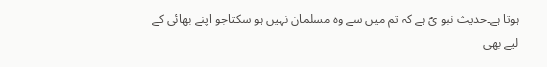ہوتا ہے۔حدیث نبو یؐ ہے کہ تم میں سے وہ مسلمان نہیں ہو سکتاجو اپنے بھائی کے لیے بھی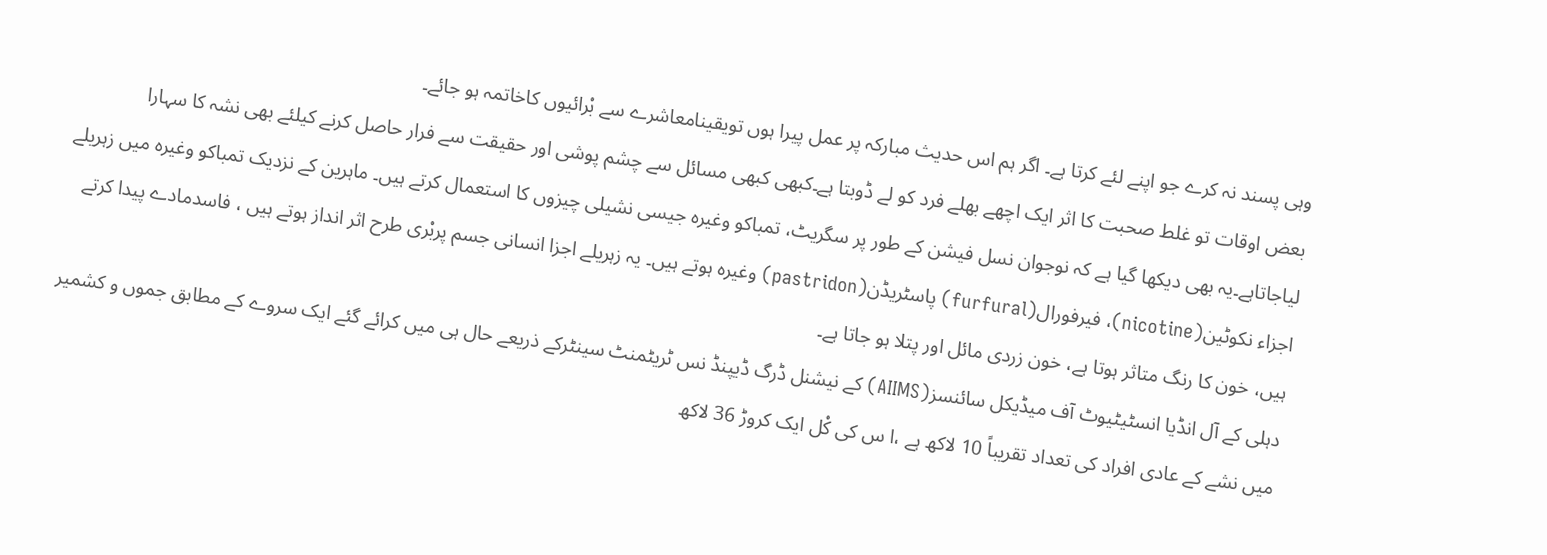وہی پسند نہ کرے جو اپنے لئے کرتا ہے۔ اگر ہم اس حدیث مبارکہ پر عمل پیرا ہوں تویقینامعاشرے سے بْرائیوں کاخاتمہ ہو جائے۔
بعض اوقات تو غلط صحبت کا اثر ایک اچھے بھلے فرد کو لے ڈوبتا ہے۔کبھی کبھی مسائل سے چشم پوشی اور حقیقت سے فرار حاصل کرنے کیلئے بھی نشہ کا سہارا لیاجاتاہے۔یہ بھی دیکھا گیا ہے کہ نوجوان نسل فیشن کے طور پر سگریٹ، تمباکو وغیرہ جیسی نشیلی چیزوں کا استعمال کرتے ہیں۔ ماہرین کے نزدیک تمباکو وغیرہ میں زہریلے اجزاء نکوٹین(nicotine)، فیرفورال(furfural) پاسٹریڈن(pastridon) وغیرہ ہوتے ہیں۔ یہ زہریلے اجزا انسانی جسم پربْری طرح اثر انداز ہوتے ہیں ، فاسدمادے پیدا کرتے ہیں، خون کا رنگ متاثر ہوتا ہے، خون زردی مائل اور پتلا ہو جاتا ہے۔
دہلی کے آل انڈیا انسٹیٹیوٹ آف میڈیکل سائنسز(AIIMS) کے نیشنل ڈرگ ڈیپنڈ نس ٹریٹمنٹ سینٹرکے ذریعے حال ہی میں کرائے گئے ایک سروے کے مطابق جموں و کشمیر میں نشے کے عادی افراد کی تعداد تقریباً 10 لاکھ ہے ،ا س کی کْل ایک کروڑ 36 لاکھ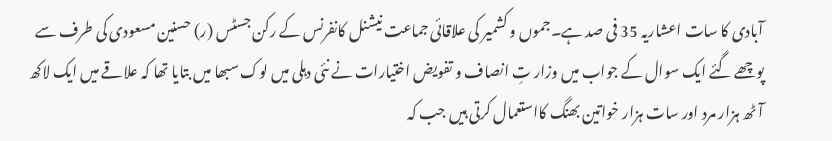آبادی کا سات اعشاریہ 35 فی صد ہے۔جموں و کشمیر کی علاقائی جماعت نیشنل کانفرنس کے رکن جسٹس (ر) حسنین مسعودی کی طرف سے پوچھے گئے ایک سوال کے جواب میں وزار تِ انصاف و تفویض اختیارات نے نئی دہلی میں لوک سبھا میں بتایا تھا کہ علاقے میں ایک لاکھ آٹھ ہزار مرد اور سات ہزار خواتین بھنگ کااستعمال کرتی ہیں جب کہ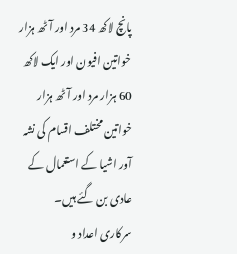پانچ لاکھ 34 مرد اور آٹھ ہزار خواتین افیون اور ایک لاکھ 60 ہزار مرد اور آٹھ ہزار خواتین مختلف اقسام کی نشہ آور اشیا کے استعمال کے عادی بن گئے ہیں۔
سرکاری اعداد و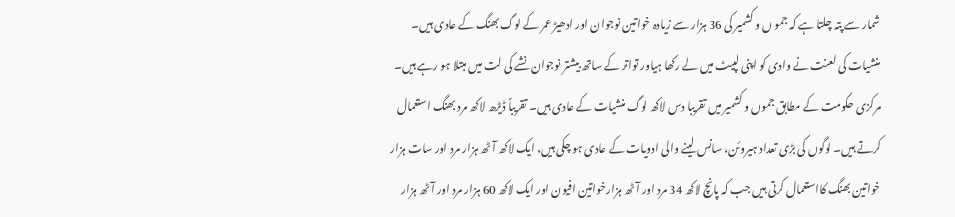شمار سے پتہ چلتا ہے کہ جمو ں و کشمیر کی 36 ہزار سے زیادہ خواتین نوجوان اور ادھیڑ عمر کے لوگ بھنگ کے عادی ہیں۔ منشیات کی لعنت نے وادی کو اپنی لپیٹ میں لے رکھا ہیاور تواتر کے ساتھ بیشتر نوجوان نشے کی لت میں مبتلا ہو رہے ہیں۔ مرکزی حکومت کے مطابق جموں و کشمیر میں تقریبا دس لاکھ لوگ منشیات کے عادی ہیں۔ تقریباً ڈیڑھ لاکھ مرد بھنگ استعمال کرتے ہیں۔ لوگوں کی بڑی تعداد ہیروئن، سانس لینے والی ادویات کے عادی ہو چکی ہیں، ایک لاکھ آٹھ ہزار مرد اور سات ہزار خواتین بھنگ کااستعمال کرتی ہیں جب کہ پانچ لاکھ 34 مرد اور آٹھ ہزارخواتین افیون اور ایک لاکھ 60 ہزار مرد اور آٹھ ہزار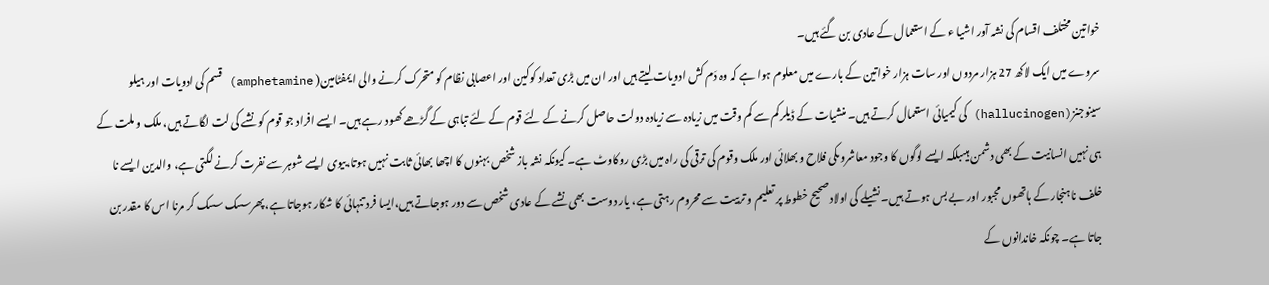خواتین مختلف اقسام کی نشہ آور اشیا ء کے استعمال کے عادی بن گئے ہیں۔
سروے میں ایک لاکھ 27 ہزار مردوں اور سات ہزار خواتین کے بارے میں معلوم ہوا ہے کہ وہ دَم کش ادویات لیتے ہیں اور ان میں بڑی تعداد کوکین اور اعصابی نظام کو متحرک کرنے والی ایمفٹامین( amphetamine) قسم کی ادویات اور ہیلو سینوجنز(hallucinogen) کی کیمیائی استعمال کرتے ہیں۔ منشیات کے ڈیلر کم سے کم وقت میں زیادہ سے زیادہ دولت حاصل کرنے کے لئے قوم کے لئے تباہی کے گڑھے کھود رہے ہیں۔ ایسے افراد جو قوم کو نشے کی لت لگاتے ہیں، ملک و ملت کے ہی نہیں انسانیت کے بھی دشمن ہیںبلکہ ایسے لوگوں کا وجود معاشروںکی فلاح و بھلائی اور ملک وقوم کی ترقی کی راہ میں بڑی روکاوٹ ہے۔ کیونکہ نشہ باز شخص بہنوں کا اچھا بھائی ثابت نہیں ہوتا،بیوی ایسے شوہر سے نفرت کرنے لگتی ہے، والدین ایسے نا خلف ناہنجار کے ہاتھوں مجبور اور بے بس ہوتے ہیں۔ نشیلے کی اولاد صحیح خطوط پر تعلیم و تربیت سے محروم رہتی ہے، یار دوست بھی نشے کے عادی شخص سے دور ہوجاتے ہیں،ایسا فرد تنہائی کا شکار ہوجاتا ہے،پھرسسک سسک کر مرنا اس کا مقدر بن جاتا ہے۔ چونکہ خاندانوں کے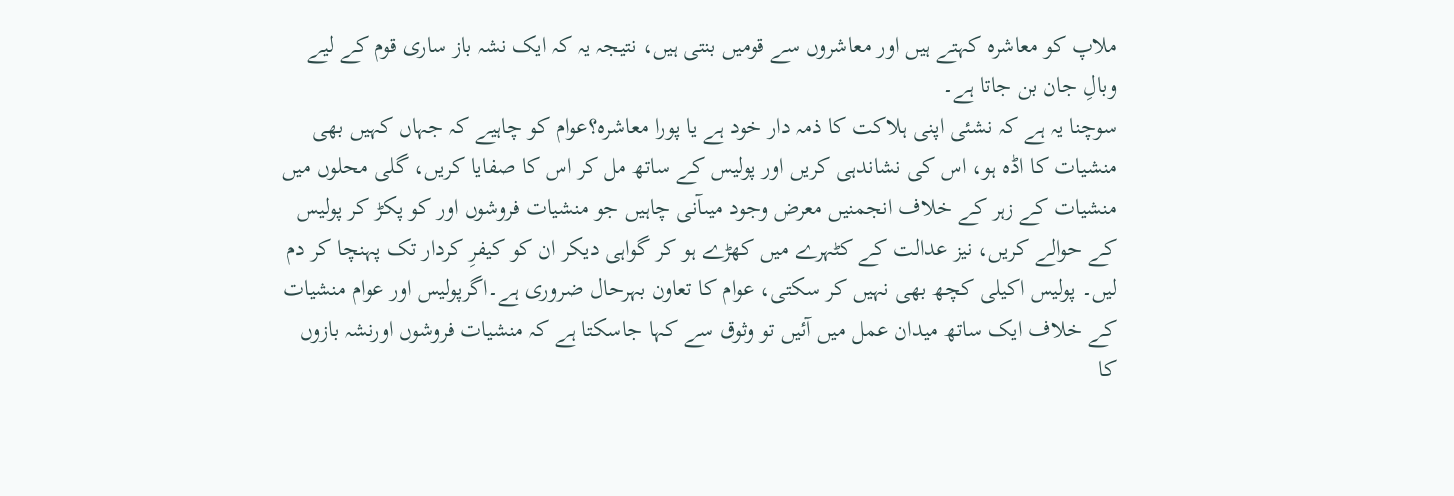ملاپ کو معاشرہ کہتے ہیں اور معاشروں سے قومیں بنتی ہیں، نتیجہ یہ کہ ایک نشہ باز ساری قوم کے لیے وبالِ جان بن جاتا ہے۔
سوچنا یہ ہے کہ نشئی اپنی ہلاکت کا ذمہ دار خود ہے یا پورا معاشرہ؟عوام کو چاہیے کہ جہاں کہیں بھی منشیات کا اڈہ ہو، اس کی نشاندہی کریں اور پولیس کے ساتھ مل کر اس کا صفایا کریں، گلی محلوں میں منشیات کے زہر کے خلاف انجمنیں معرض وجود میںآنی چاہیں جو منشیات فروشوں اور کو پکڑ کر پولیس کے حوالے کریں، نیز عدالت کے کٹہرے میں کھڑے ہو کر گواہی دیکر ان کو کیفرِ کردار تک پہنچا کر دم لیں۔ پولیس اکیلی کچھ بھی نہیں کر سکتی، عوام کا تعاون بہرحال ضروری ہے۔اگرپولیس اور عوام منشیات کے خلاف ایک ساتھ میدان عمل میں آئیں تو وثوق سے کہا جاسکتا ہے کہ منشیات فروشوں اورنشہ بازوں کا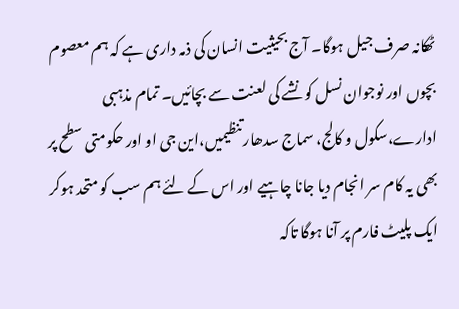ٹھکانہ صرف جیل ہوگا۔ آج بحیثیت انسان کی ذمہ داری ہے کہ ہم معصوم بچوں اور نوجوان نسل کو نشے کی لعنت سے بچائیں۔ تمام مذہبی ادارے،سکول و کالج، سماج سدھار تنظیمیں،این جی او اور حکومتی سطح پر بھی یہ کام سر انجام دیا جانا چاہیے اور اس کے لئے ہم سب کو متحد ہوکر ایک پلیٹ فارم پر آنا ہوگا تاکہ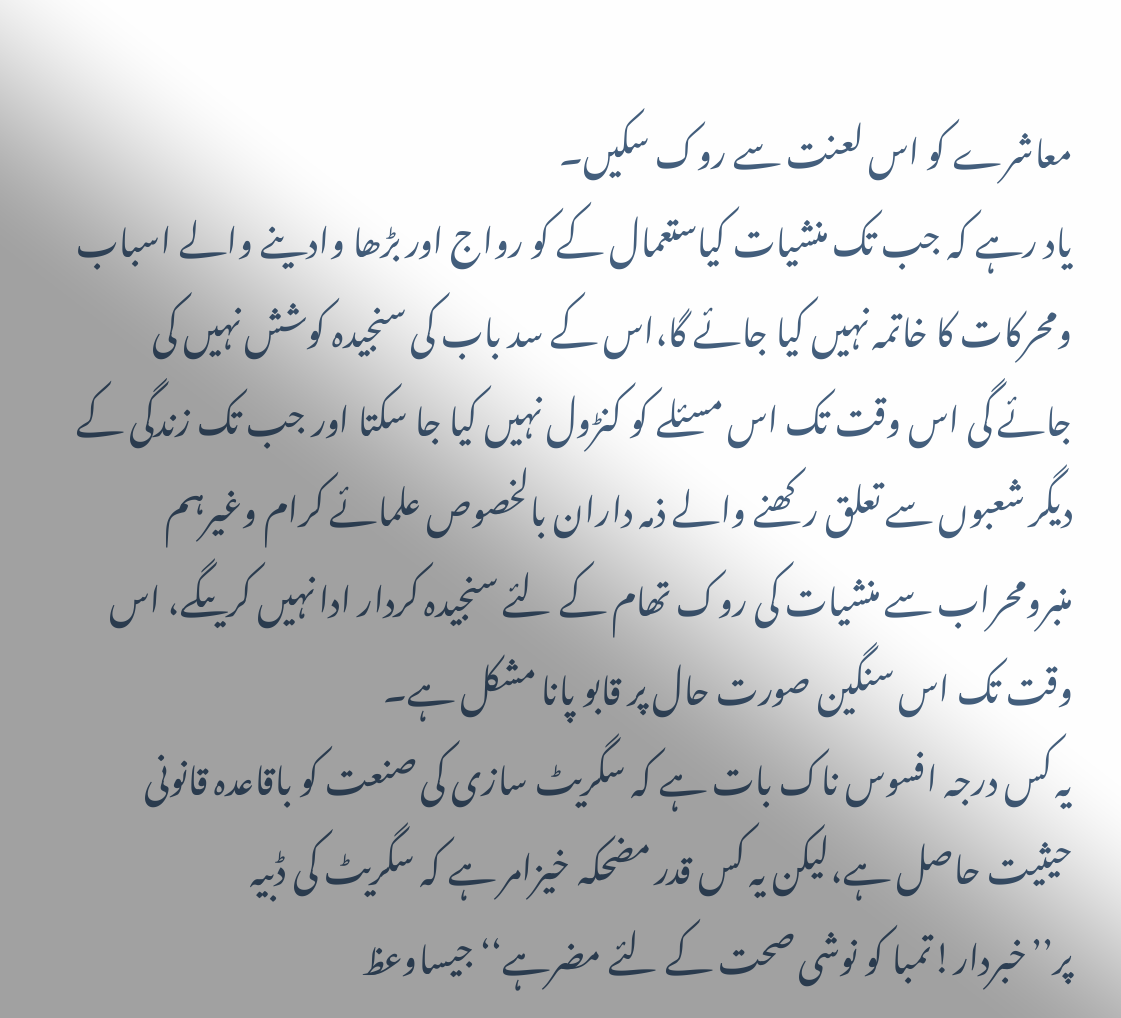معاشرے کو اس لعنت سے روک سکیں۔
یاد رہے کہ جب تک منشیات کیاستعمال کے کو رواج اور بڑھا وادینے والے اسباب ومحرکات کا خاتمہ نہیں کیا جائے گا،اس کے سد باب کی سنجیدہ کوشش نہیں کی جائے گی اس وقت تک اس مسئلے کو کنڑول نہیں کیا جا سکتا اور جب تک زندگی کے دیگر شعبوں سے تعلق رکھنے والے ذمہ داران بالخصوص علمائے کرام وغیرہم منبرومحراب سے منشیات کی روک تھام کے لئے سنجیدہ کردار ادا نہیں کریںگے، اس وقت تک اس سنگین صورت حال پر قابو پانا مشکل ہے۔
یہ کس درجہ افسوس ناک بات ہے کہ سگریٹ سازی کی صنعت کو باقاعدہ قانونی حیثیت حاصل ہے،لیکن یہ کس قدر مضحکہ خیزامر ہے کہ سگریٹ کی ڈبیہ پر’’خبردار!تمبا کو نوشی صحت کے لئے مضرہے‘‘جیساوعظ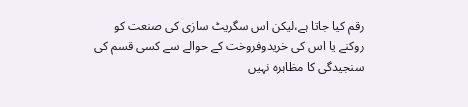رقم کیا جاتا ہے،لیکن اس سگریٹ سازی کی صنعت کو روکنے یا اس کی خریدوفروخت کے حوالے سے کسی قسم کی سنجیدگی کا مظاہرہ نہیں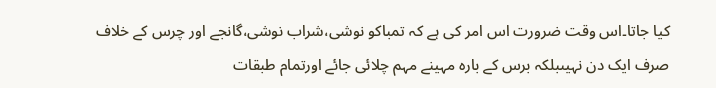کیا جاتا۔اس وقت ضرورت اس امر کی ہے کہ تمباکو نوشی،شراب نوشی،گانجے اور چرس کے خلاف صرف ایک دن نہیںبلکہ برس کے بارہ مہینے مہم چلائی جائے اورتمام طبقات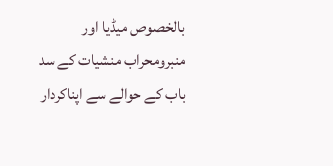بالخصوص میڈیا اور منبرومحراب منشیات کے سد باب کے حوالے سے اپناکردار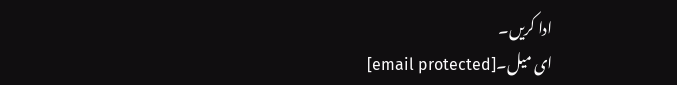ادا کریں۔
ای میل۔[email protected]